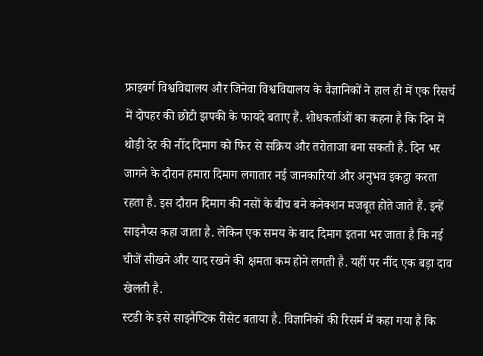फ्राइबर्ग विश्वविद्यालय और जिनेवा विश्वविद्यालय के वैज्ञानिकों ने हाल ही में एक रिसर्च में दोपहर की छोटी झपकी के फायदे बताए हैं. शोधकर्ताओं का कहना है कि दिन में थोड़ी देर की नींद दिमाग को फिर से सक्रिय और तरोताजा बना सकती है. दिन भर जागने के दौरान हमारा दिमाग लगातार नई जानकारियां और अनुभव इकट्ठा करता रहता है. इस दौरान दिमाग की नसों के बीच बने कनेक्शन मजबूत होते जाते हैं. इन्हें साइनैप्स कहा जाता है. लेकिन एक समय के बाद दिमाग इतना भर जाता है कि नई चीजें सीखने और याद रखने की क्षमता कम होने लगती है. यहीं पर नींद एक बड़ा दाव खेलती है.
स्टडी के इसे साइनैप्टिक रीसेट बताया है. विज्ञानिकों की रिसर्म में कहा गया है कि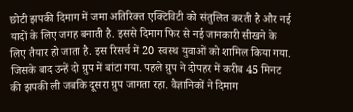छोटी झपकी दिमाग में जमा अतिरिक्त एक्टिविटी को संतुलित करती है और नई यादों के लिए जगह बनाती है. इससे दिमाग फिर से नई जानकारी सीखने के लिए तैयार हो जाता है. इस रिसर्च में 20 स्वस्थ युवाओं को शामिल किया गया. जिसके बाद उन्हें दो ग्रुप में बांटा गया. पहले ग्रुप ने दोपहर में करीब 45 मिनट की झपकी ली जबकि दूसरा ग्रुप जागता रहा. वैज्ञानिकों ने दिमाग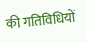की गतिविधियों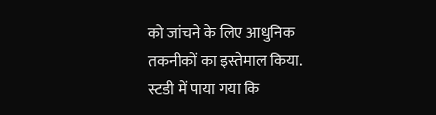को जांचने के लिए आधुनिक तकनीकों का इस्तेमाल किया.
स्टडी में पाया गया कि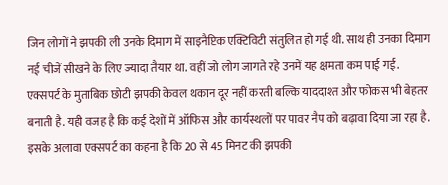जिन लोगों ने झपकी ली उनके दिमाग में साइनैप्टिक एक्टिविटी संतुलित हो गई थी. साथ ही उनका दिमाग नई चीजें सीखने के लिए ज्यादा तैयार था. वहीं जो लोग जागते रहे उनमें यह क्षमता कम पाई गई. एक्सपर्ट के मुताबिक छोटी झपकी केवल थकान दूर नहीं करती बल्कि याददाश्त और फोकस भी बेहतर बनाती है. यही वजह है कि कई देशों में ऑफिस और कार्यस्थलों पर पावर नैप को बढ़ावा दिया जा रहा है. इसके अलावा एक्सपर्ट का कहना है कि 20 से 45 मिनट की झपकी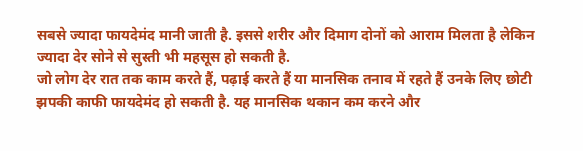सबसे ज्यादा फायदेमंद मानी जाती है. इससे शरीर और दिमाग दोनों को आराम मिलता है लेकिन ज्यादा देर सोने से सुस्ती भी महसूस हो सकती है.
जो लोग देर रात तक काम करते हैं, पढ़ाई करते हैं या मानसिक तनाव में रहते हैं उनके लिए छोटी झपकी काफी फायदेमंद हो सकती है. यह मानसिक थकान कम करने और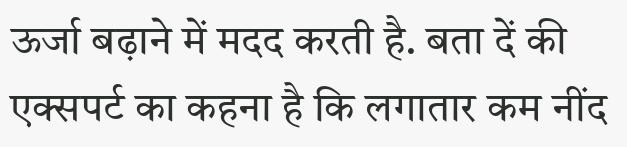ऊर्जा बढ़ाने में मदद करती है. बता दें की एक्सपर्ट का कहना है कि लगातार कम नींद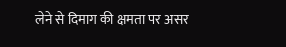लेने से दिमाग की क्षमता पर असर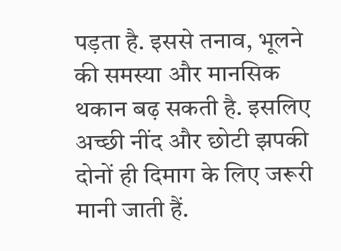पड़ता है. इससे तनाव, भूलने की समस्या और मानसिक थकान बढ़ सकती है. इसलिए अच्छी नींद और छोटी झपकी दोनों ही दिमाग के लिए जरूरी मानी जाती हैं.